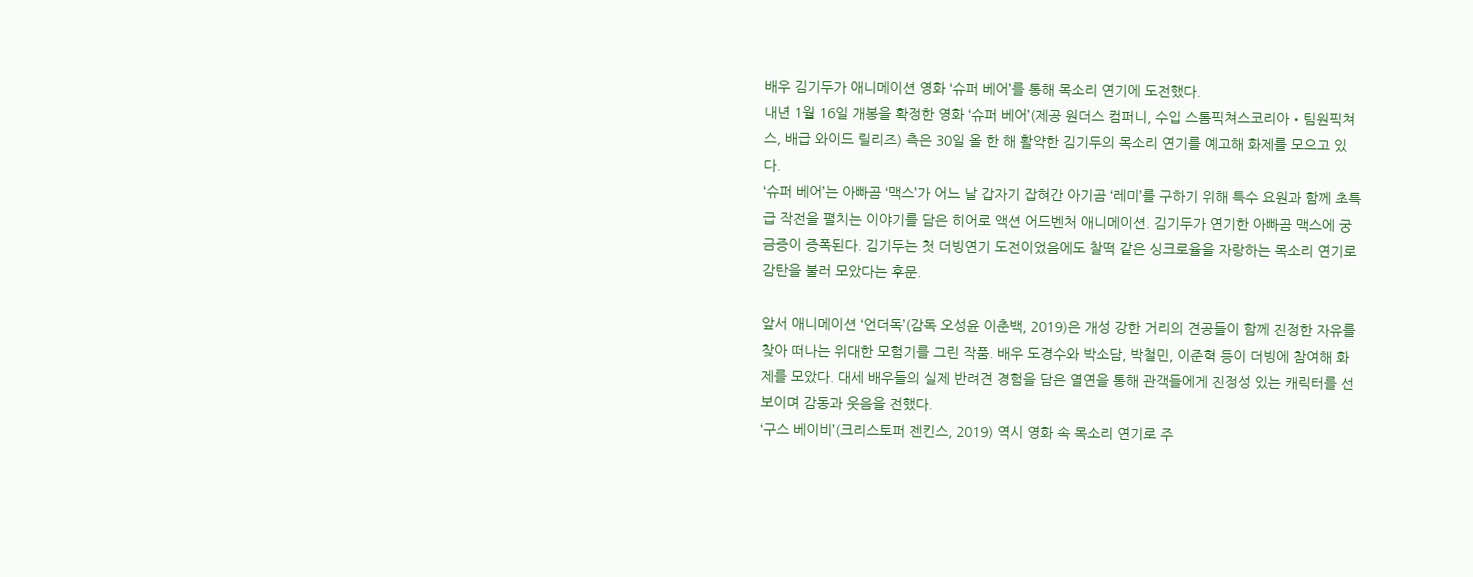배우 김기두가 애니메이션 영화 ‘슈퍼 베어’를 통해 목소리 연기에 도전했다.
내년 1월 16일 개봉을 확정한 영화 ‘슈퍼 베어’(제공 원더스 컴퍼니, 수입 스톰픽쳐스코리아・팀원픽쳐스, 배급 와이드 릴리즈) 측은 30일 올 한 해 활약한 김기두의 목소리 연기를 예고해 화제를 모으고 있다.
‘슈퍼 베어’는 아빠곰 ‘맥스’가 어느 날 갑자기 잡혀간 아기곰 ‘레미’를 구하기 위해 특수 요원과 함께 초특급 작전을 펼치는 이야기를 담은 히어로 액션 어드벤처 애니메이션. 김기두가 연기한 아빠곰 맥스에 궁금증이 증폭된다. 김기두는 첫 더빙연기 도전이었음에도 찰떡 같은 싱크로율을 자랑하는 목소리 연기로 감탄을 불러 모았다는 후문.

앞서 애니메이션 ‘언더독’(감독 오성윤 이춘백, 2019)은 개성 강한 거리의 견공들이 함께 진정한 자유를 찾아 떠나는 위대한 모험기를 그린 작품. 배우 도경수와 박소담, 박철민, 이준혁 등이 더빙에 참여해 화제를 모았다. 대세 배우들의 실제 반려견 경험을 담은 열연을 통해 관객들에게 진정성 있는 캐릭터를 선보이며 감동과 웃음을 전했다.
‘구스 베이비’(크리스토퍼 젠킨스, 2019) 역시 영화 속 목소리 연기로 주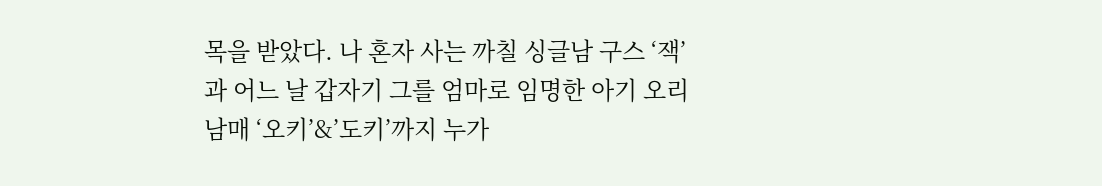목을 받았다. 나 혼자 사는 까칠 싱글남 구스 ‘잭’과 어느 날 갑자기 그를 엄마로 임명한 아기 오리 남매 ‘오키’&’도키’까지 누가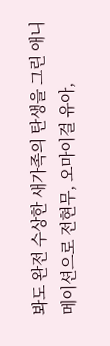봐도 완전 수상한 새가족의 탄생을 그린 애니메이션으로 전현무, 오마이걸 유아,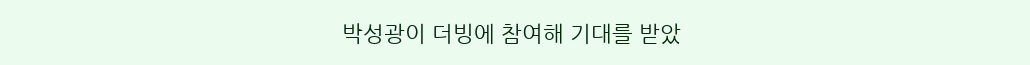박성광이 더빙에 참여해 기대를 받았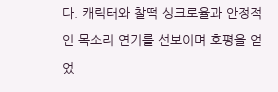다. 캐릭터와 찰떡 싱크로율과 안정적인 목소리 연기를 선보이며 호평을 얻었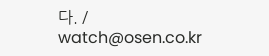다. / watch@osen.co.kr